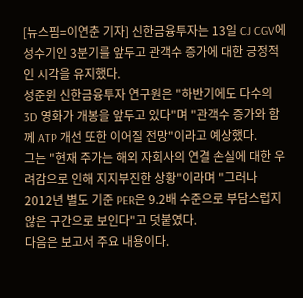[뉴스핌=이연춘 기자] 신한금융투자는 13일 CJ CGV에 성수기인 3분기를 앞두고 관객수 증가에 대한 긍정적인 시각을 유지했다.
성준윈 신한금융투자 연구원은 "하반기에도 다수의 3D 영화가 개봉을 앞두고 있다"며 "관객수 증가와 함께 ATP 개선 또한 이어질 전망"이라고 예상했다.
그는 "현재 주가는 해외 자회사의 연결 손실에 대한 우려감으로 인해 지지부진한 상황"이라며 "그러나 2012년 별도 기준 PER은 9.2배 수준으로 부담스럽지 않은 구간으로 보인다"고 덧붙였다.
다음은 보고서 주요 내용이다.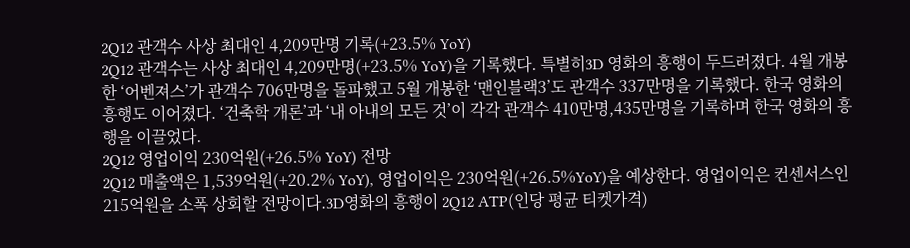2Q12 관객수 사상 최대인 4,209만명 기록(+23.5% YoY)
2Q12 관객수는 사상 최대인 4,209만명(+23.5% YoY)을 기록했다. 특별히3D 영화의 흥행이 두드러졌다. 4월 개봉한 ‘어벤져스’가 관객수 706만명을 돌파했고 5월 개봉한 ‘맨인블랙3’도 관객수 337만명을 기록했다. 한국 영화의 흥행도 이어졌다. ‘건축학 개론’과 ‘내 아내의 모든 것’이 각각 관객수 410만명,435만명을 기록하며 한국 영화의 흥행을 이끌었다.
2Q12 영업이익 230억원(+26.5% YoY) 전망
2Q12 매출액은 1,539억원(+20.2% YoY), 영업이익은 230억원(+26.5%YoY)을 예상한다. 영업이익은 컨센서스인 215억원을 소폭 상회할 전망이다.3D영화의 흥행이 2Q12 ATP(인당 평균 티켓가격)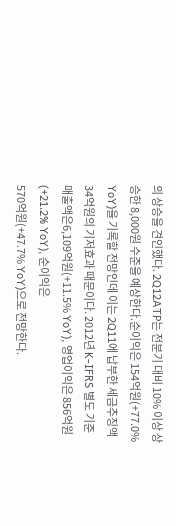의 상승을 견인했다. 2Q12ATP는 전분기 대비 10% 이상 상승한 8,000원 수준을 예상한다.순이익은 154억원(+77.0% YoY)을 기록할 전망인데 이는 2Q11에 납부한 세금추징액 34억원의 기저효과 때문이다. 2012년 K-IFRS 별도 기준 매출액은6,109억원(+11.5% YoY), 영업이익은 856억원(+21.2% YoY), 순이익은
570억원(+47.7% YoY)으로 전망한다.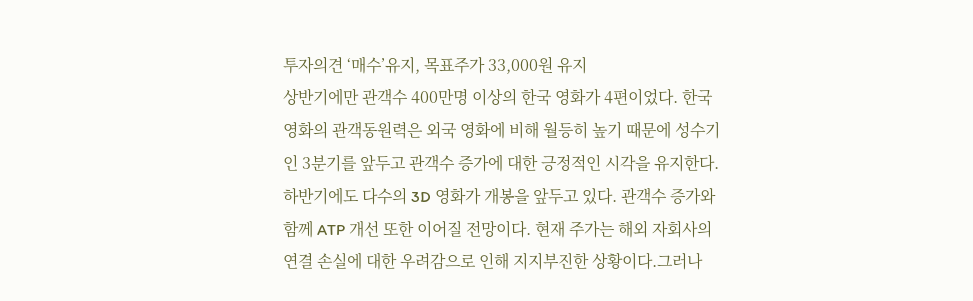투자의견 ‘매수’유지, 목표주가 33,000원 유지
상반기에만 관객수 400만명 이상의 한국 영화가 4편이었다. 한국 영화의 관객동원력은 외국 영화에 비해 월등히 높기 때문에 성수기인 3분기를 앞두고 관객수 증가에 대한 긍정적인 시각을 유지한다. 하반기에도 다수의 3D 영화가 개봉을 앞두고 있다. 관객수 증가와 함께 ATP 개선 또한 이어질 전망이다. 현재 주가는 해외 자회사의 연결 손실에 대한 우려감으로 인해 지지부진한 상황이다.그러나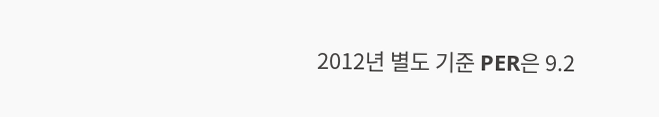2012년 별도 기준 PER은 9.2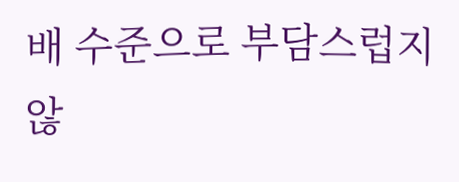배 수준으로 부담스럽지 않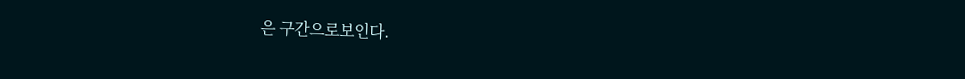은 구간으로보인다.